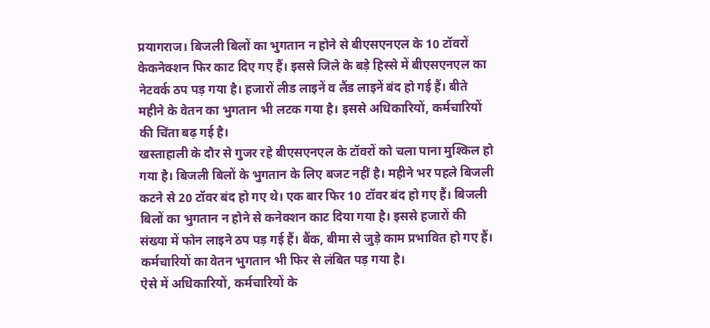प्रयागराज। बिजली बिलों का भुगतान न होने से बीएसएनएल के 10 टॉवरों केकनेक्शन फिर काट दिए गए हैं। इससे जिले के बड़े हिस्से में बीएसएनएल का नेटवर्क ठप पड़ गया है। हजारों लीड लाइनें व लैंड लाइनें बंद हो गई हैं। बीते महीने के वेतन का भुगतान भी लटक गया है। इससे अधिकारियों, कर्मचारियों की चिंता बढ़ गई है।
खस्ताहाली के दौर से गुजर रहे बीएसएनएल के टॉवरों को चला पाना मुश्किल हो गया है। बिजली बिलों के भुगतान के लिए बजट नहीं है। महीने भर पहले बिजली कटने से 20 टॉवर बंद हो गए थे। एक बार फिर 10 टॉवर बंद हो गए हैं। बिजली बिलों का भुगतान न होने से कनेक्शन काट दिया गया है। इससे हजारों की संख्या में फोन लाइने ठप पड़ गई हैं। बैंक, बीमा से जुड़े काम प्रभावित हो गए हैं। कर्मचारियों का वेतन भुगतान भी फिर से लंबित पड़ गया है।
ऐसे में अधिकारियों, कर्मचारियों के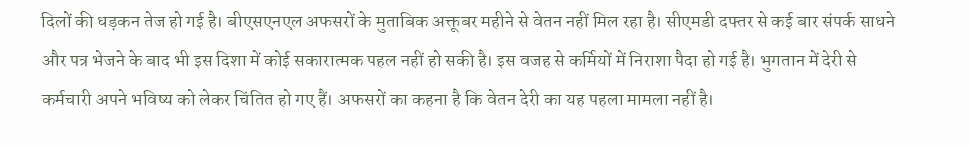दिलों की धड़कन तेज हो गई है। बीएसएनएल अफसरों के मुताबिक अक्तूबर महीने से वेतन नहीं मिल रहा है। सीएमडी दफ्तर से कई बार संपर्क साधने और पत्र भेजने के बाद भी इस दिशा में कोई सकारात्मक पहल नहीं हो सकी है। इस वजह से कर्मियों में निराशा पैदा हो गई है। भुगतान में देरी से कर्मचारी अपने भविष्य को लेकर चिंतित हो गए हैं। अफसरों का कहना है कि वेतन देरी का यह पहला मामला नहीं है।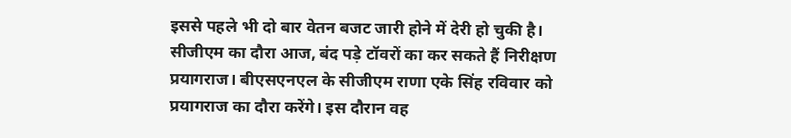इससे पहले भी दो बार वेतन बजट जारी होने में देरी हो चुकी है।
सीजीएम का दौरा आज, बंद पड़े टॉवरों का कर सकते हैं निरीक्षण
प्रयागराज। बीएसएनएल के सीजीएम राणा एके सिंह रविवार को प्रयागराज का दौरा करेंगे। इस दौरान वह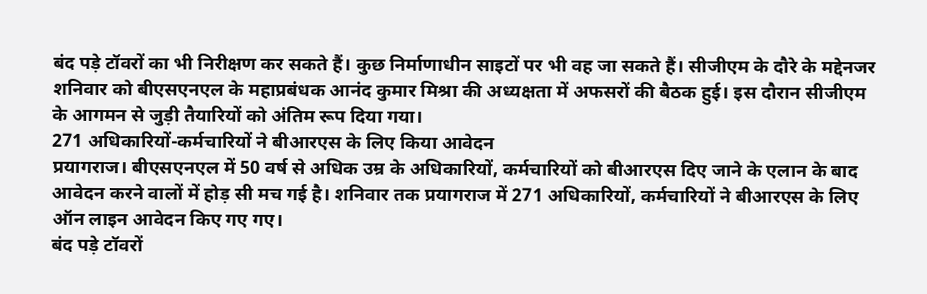बंद पड़े टॉवरों का भी निरीक्षण कर सकते हैं। कुछ निर्माणाधीन साइटों पर भी वह जा सकते हैं। सीजीएम के दौरे के मद्देनजर शनिवार को बीएसएनएल के महाप्रबंधक आनंद कुमार मिश्रा की अध्यक्षता में अफसरों की बैठक हुई। इस दौरान सीजीएम के आगमन से जुड़ी तैयारियों को अंतिम रूप दिया गया।
271 अधिकारियों-कर्मचारियों ने बीआरएस के लिए किया आवेदन
प्रयागराज। बीएसएनएल में 50 वर्ष से अधिक उम्र के अधिकारियों, कर्मचारियों को बीआरएस दिए जाने के एलान के बाद आवेदन करने वालों में होड़ सी मच गई है। शनिवार तक प्रयागराज में 271 अधिकारियों, कर्मचारियों ने बीआरएस के लिए ऑन लाइन आवेदन किए गए गए।
बंद पड़े टॉवरों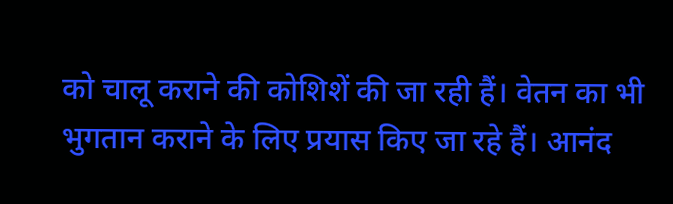को चालू कराने की कोशिशें की जा रही हैं। वेतन का भी भुगतान कराने के लिए प्रयास किए जा रहे हैं। आनंद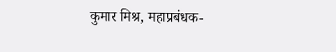कुमार मिश्र, महाप्रबंधक-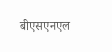बीएसएनएल